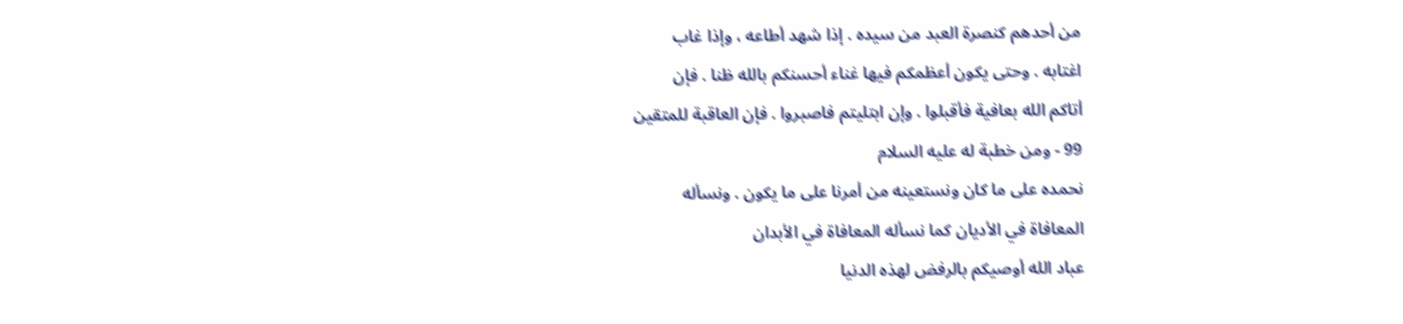من أحدهم كنصرة العبد من سيده . إذا شهد أطاعه ، وإذا غاب
اغتابه . وحتى يكون أعظمكم فيها غناء أحسنكم بالله ظنا . فإن
أتاكم الله بعافية فأقبلوا . وإن ابتليتم فاصبروا . فإن العاقبة للمتقين
99 - ومن خطبة له عليه السلام
نحمده على ما كان ونستعينه من أمرنا على ما يكون . ونسأله
المعافاة في الأديان كما نسأله المعافاة في الأبدان
عباد الله أوصيكم بالرفض لهذه الدنيا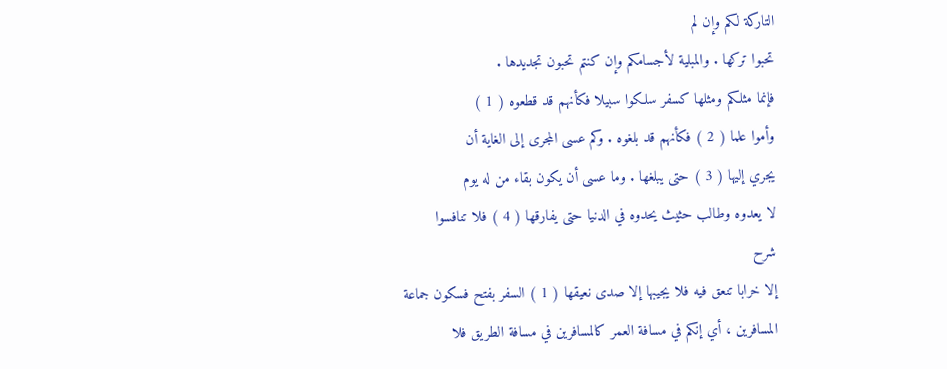التاركة لكم وإن لم
تحبوا تركها . والمبلية لأجسامكم وإن كنتم تحبون تجديدها .
فإنما مثلكم ومثلها كسفر سلكوا سبيلا فكأنهم قد قطعوه ( 1 )
وأموا علما ( 2 ) فكأنهم قد بلغوه . وكم عسى المجرى إلى الغاية أن
يجري إليها ( 3 ) حتى يبلغها . وما عسى أن يكون بقاء من له يوم
لا يعدوه وطالب حثيث يحدوه في الدنيا حتى يفارقها ( 4 ) فلا تنافسوا
شرح
إلا خرابا تنعق فيه فلا يجيبها إلا صدى نعيقها ( 1 ) السفر بفتح فسكون جماعة
المسافرين ، أي إنكم في مسافة العمر كالمسافرين في مسافة الطريق فلا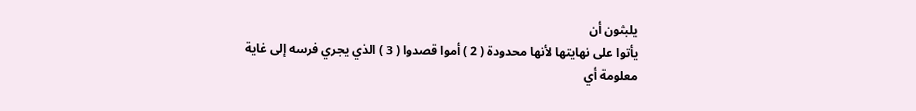يلبثون أن
يأتوا على نهايتها لأنها محدودة ( 2 ) أموا قصدوا ( 3 ) الذي يجري فرسه إلى غاية
معلومة أي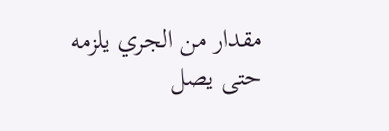مقدار من الجري يلزمه حتى يصل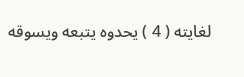لغايته ( 4 ) يحدوه يتبعه ويسوقه